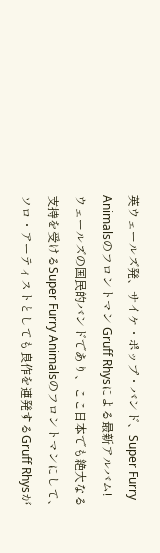英ウェールズ発、サイケ・ポップ・バンド、Super Furry Animalsのフロントマン Gruff Rhysによる最新アルバム!
ウェールズの国民的バンドであり、ここ日本でも絶大なる支持を受けるSuper Furry Animalsのフロントマンにして、ソロ・アーティストとしても良作を連発するGruff Rhysが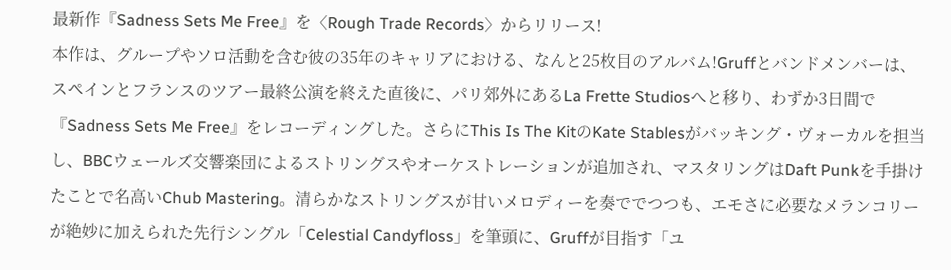最新作『Sadness Sets Me Free』を〈Rough Trade Records〉からリリース!
本作は、グループやソロ活動を含む彼の35年のキャリアにおける、なんと25枚目のアルバム!Gruffとバンドメンバーは、スペインとフランスのツアー最終公演を終えた直後に、パリ郊外にあるLa Frette Studiosへと移り、わずか3日間で『Sadness Sets Me Free』をレコーディングした。さらにThis Is The KitのKate Stablesがバッキング・ヴォーカルを担当し、BBCウェールズ交響楽団によるストリングスやオーケストレーションが追加され、マスタリングはDaft Punkを手掛けたことで名高いChub Mastering。清らかなストリングスが甘いメロディーを奏ででつつも、エモさに必要なメランコリーが絶妙に加えられた先行シングル「Celestial Candyfloss」を筆頭に、Gruffが目指す「ユ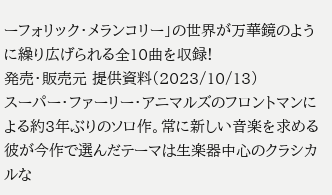ーフォリック・メランコリー」の世界が万華鏡のように繰り広げられる全10曲を収録!
発売・販売元 提供資料(2023/10/13)
スーパー・ファーリー・アニマルズのフロントマンによる約3年ぶりのソロ作。常に新しい音楽を求める彼が今作で選んだテーマは生楽器中心のクラシカルな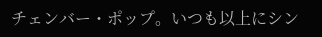チェンバー・ポップ。いつも以上にシン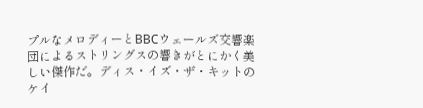プルなメロディーとBBCウェールズ交響楽団によるストリングスの響きがとにかく美しい傑作だ。ディス・イズ・ザ・キットのケイ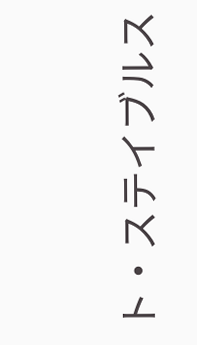ト・ステイブルス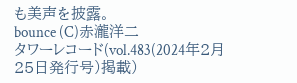も美声を披露。
bounce (C)赤瀧洋二
タワーレコード(vol.483(2024年2月25日発行号)掲載)